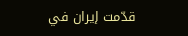قدّمت إيران في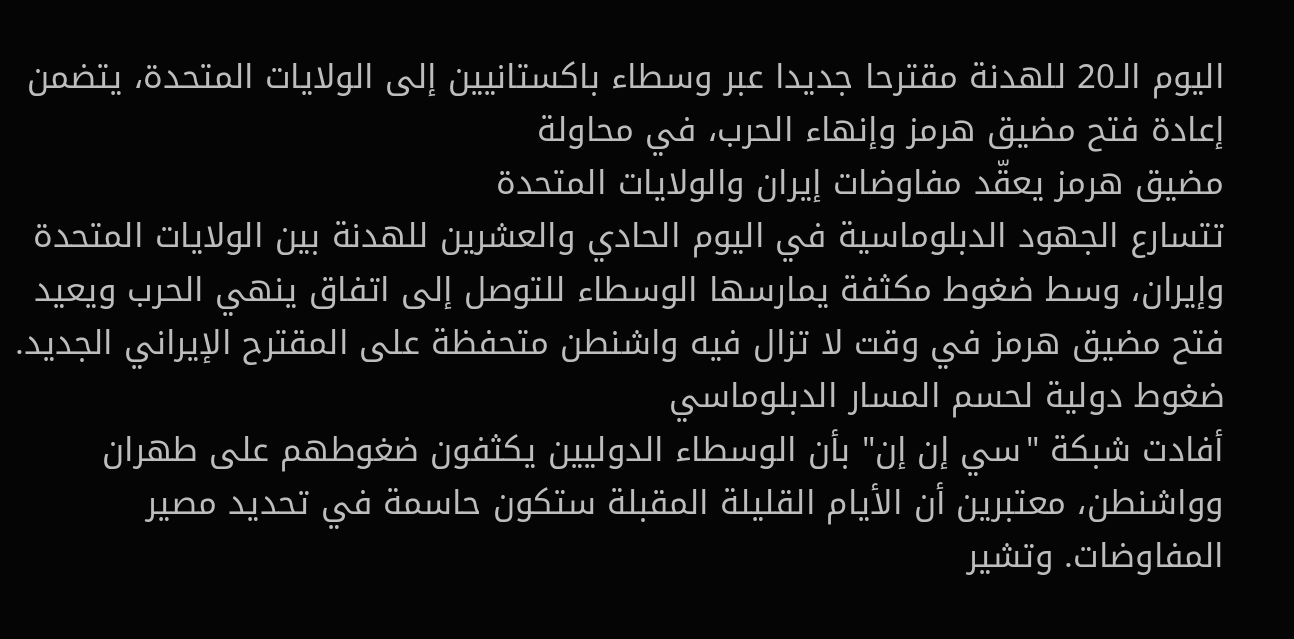اليوم الـ20 للهدنة مقترحا جديدا عبر وسطاء باكستانيين إلى الولايات المتحدة، يتضمن إعادة فتح مضيق هرمز وإنهاء الحرب، في محاولة
مضيق هرمز يعقّد مفاوضات إيران والولايات المتحدة
تتسارع الجهود الدبلوماسية في اليوم الحادي والعشرين للهدنة بين الولايات المتحدة وإيران، وسط ضغوط مكثفة يمارسها الوسطاء للتوصل إلى اتفاق ينهي الحرب ويعيد فتح مضيق هرمز في وقت لا تزال فيه واشنطن متحفظة على المقترح الإيراني الجديد.
ضغوط دولية لحسم المسار الدبلوماسي
أفادت شبكة "سي إن إن" بأن الوسطاء الدوليين يكثفون ضغوطهم على طهران وواشنطن، معتبرين أن الأيام القليلة المقبلة ستكون حاسمة في تحديد مصير المفاوضات. وتشير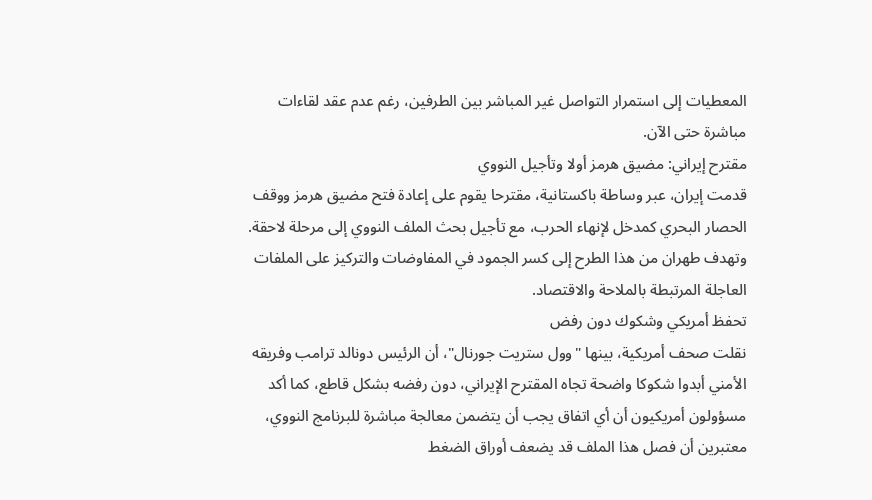المعطيات إلى استمرار التواصل غير المباشر بين الطرفين، رغم عدم عقد لقاءات مباشرة حتى الآن.
مقترح إيراني: مضيق هرمز أولا وتأجيل النووي
قدمت إيران، عبر وساطة باكستانية، مقترحا يقوم على إعادة فتح مضيق هرمز ووقف الحصار البحري كمدخل لإنهاء الحرب، مع تأجيل بحث الملف النووي إلى مرحلة لاحقة.
وتهدف طهران من هذا الطرح إلى كسر الجمود في المفاوضات والتركيز على الملفات العاجلة المرتبطة بالملاحة والاقتصاد.
تحفظ أمريكي وشكوك دون رفض
نقلت صحف أمريكية، بينها "وول ستريت جورنال"، أن الرئيس دونالد ترامب وفريقه الأمني أبدوا شكوكا واضحة تجاه المقترح الإيراني، دون رفضه بشكل قاطع، كما أكد مسؤولون أمريكيون أن أي اتفاق يجب أن يتضمن معالجة مباشرة للبرنامج النووي، معتبرين أن فصل هذا الملف قد يضعف أوراق الضغط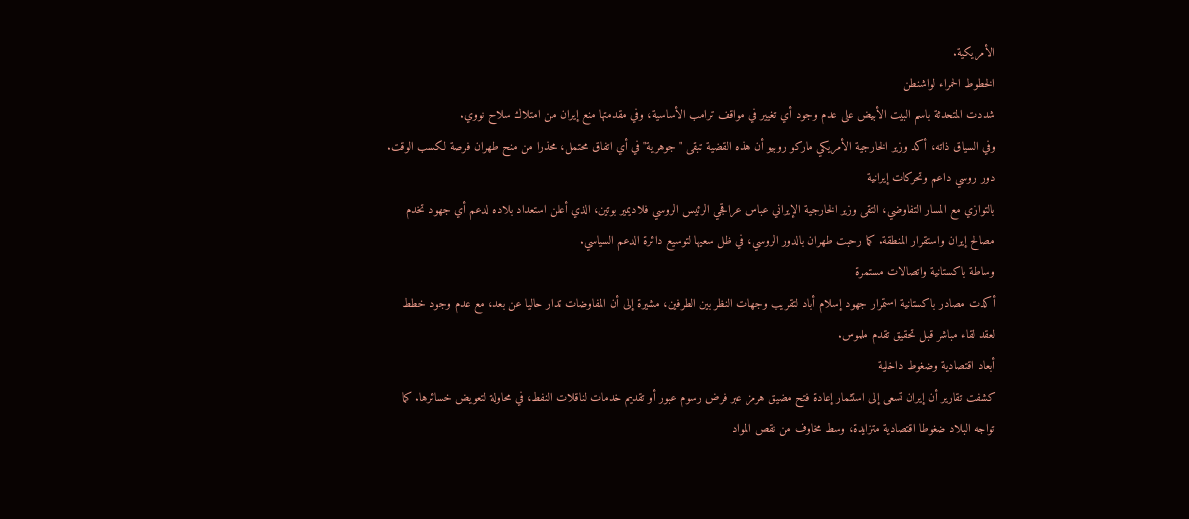الأمريكية.
الخطوط الحمراء لواشنطن
شددت المتحدثة باسم البيت الأبيض على عدم وجود أي تغيير في مواقف ترامب الأساسية، وفي مقدمتها منع إيران من امتلاك سلاح نووي.
وفي السياق ذاته، أكد وزير الخارجية الأمريكي ماركو روبيو أن هذه القضية تبقى "جوهرية" في أي اتفاق محتمل، محذرا من منح طهران فرصة لكسب الوقت.
دور روسي داعم وتحركات إيرانية
بالتوازي مع المسار التفاوضي، التقى وزير الخارجية الإيراني عباس عراقجي الرئيس الروسي فلاديمير بوتين، الذي أعلن استعداد بلاده لدعم أي جهود تخدم مصالح إيران واستقرار المنطقة. كما رحبت طهران بالدور الروسي، في ظل سعيها لتوسيع دائرة الدعم السياسي.
وساطة باكستانية واتصالات مستمرة
أكدت مصادر باكستانية استمرار جهود إسلام أباد لتقريب وجهات النظر بين الطرفين، مشيرة إلى أن المفاوضات تدار حاليا عن بعد، مع عدم وجود خطط لعقد لقاء مباشر قبل تحقيق تقدم ملموس.
أبعاد اقتصادية وضغوط داخلية
كشفت تقارير أن إيران تسعى إلى استثمار إعادة فتح مضيق هرمز عبر فرض رسوم عبور أو تقديم خدمات لناقلات النفط، في محاولة لتعويض خسائرها. كما تواجه البلاد ضغوطا اقتصادية متزايدة، وسط مخاوف من نقص المواد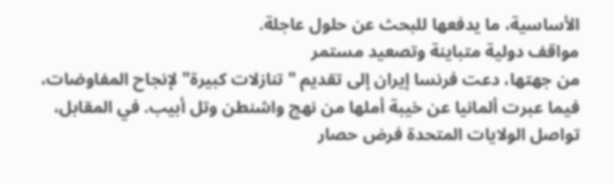الأساسية، ما يدفعها للبحث عن حلول عاجلة.
مواقف دولية متباينة وتصعيد مستمر
من جهتها، دعت فرنسا إيران إلى تقديم "تنازلات كبيرة" لإنجاح المفاوضات، فيما عبرت ألمانيا عن خيبة أملها من نهج واشنطن وتل أبيب. في المقابل، تواصل الولايات المتحدة فرض حصار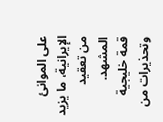على الموانئ الإيرانية، ما يزيد من تعقيد المشهد.
قمة خليجية وتحذيرات من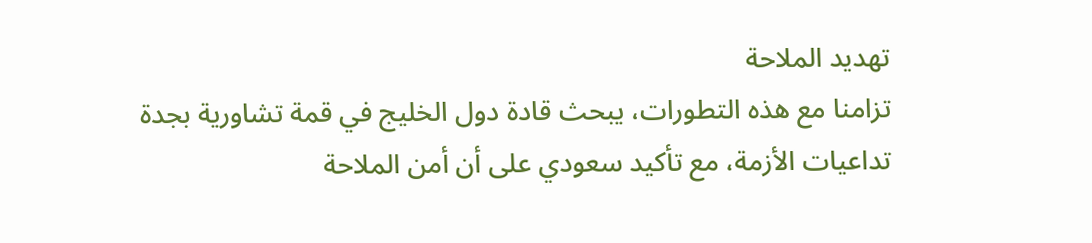تهديد الملاحة
تزامنا مع هذه التطورات، يبحث قادة دول الخليج في قمة تشاورية بجدة تداعيات الأزمة، مع تأكيد سعودي على أن أمن الملاحة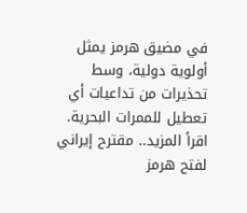في مضيق هرمز يمثل أولوية دولية، وسط تحذيرات من تداعيات أي تعطيل للممرات البحرية.
اقرأ المزيد.. مقترح إيراني لفتح هرمز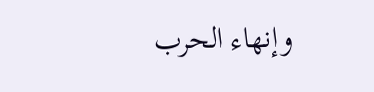وإنهاء الحرب